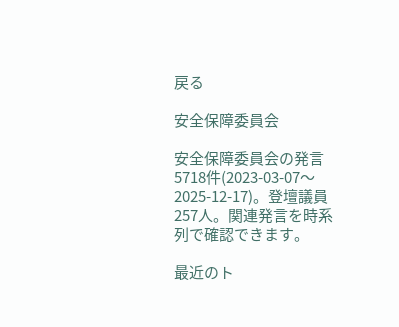戻る

安全保障委員会

安全保障委員会の発言5718件(2023-03-07〜2025-12-17)。登壇議員257人。関連発言を時系列で確認できます。

最近のト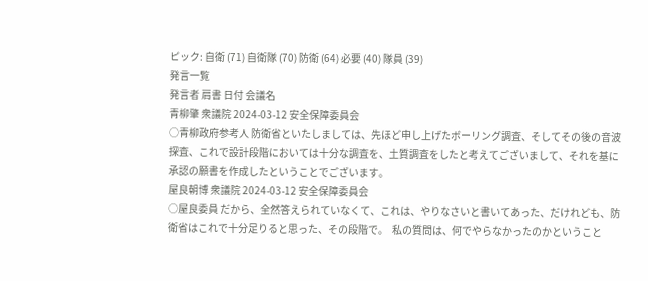ピック: 自衛 (71) 自衛隊 (70) 防衛 (64) 必要 (40) 隊員 (39)
発言一覧
発言者 肩書 日付 会議名
青柳肇 衆議院 2024-03-12 安全保障委員会
○青柳政府参考人 防衛省といたしましては、先ほど申し上げたボーリング調査、そしてその後の音波探査、これで設計段階においては十分な調査を、土質調査をしたと考えてございまして、それを基に承認の願書を作成したということでございます。
屋良朝博 衆議院 2024-03-12 安全保障委員会
○屋良委員 だから、全然答えられていなくて、これは、やりなさいと書いてあった、だけれども、防衛省はこれで十分足りると思った、その段階で。  私の質問は、何でやらなかったのかということ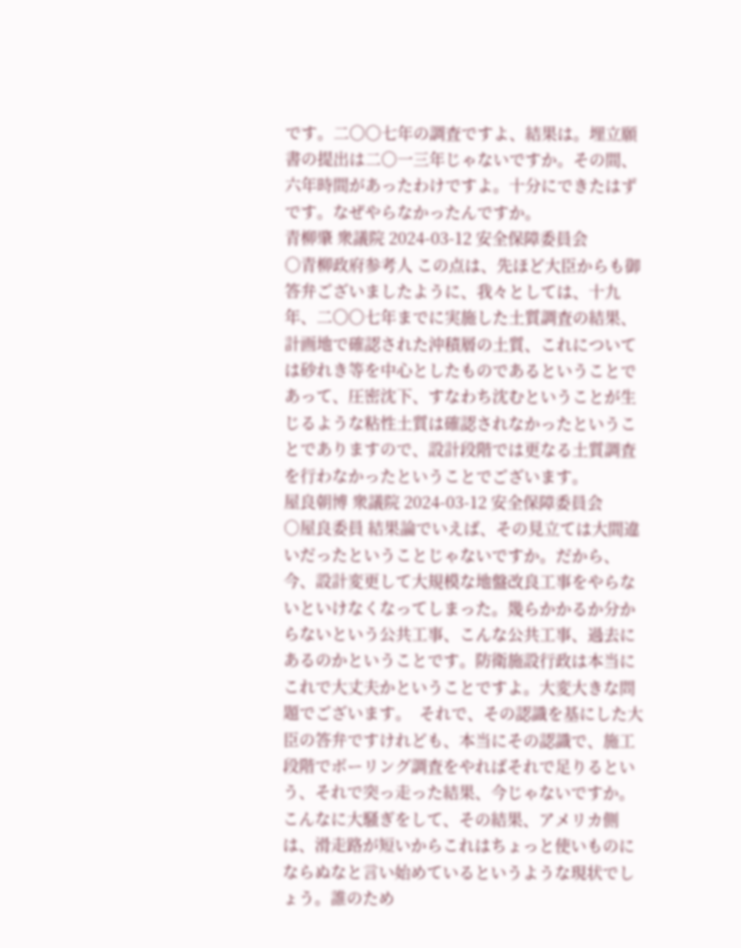です。二〇〇七年の調査ですよ、結果は。埋立願書の提出は二〇一三年じゃないですか。その間、六年時間があったわけですよ。十分にできたはずです。なぜやらなかったんですか。
青柳肇 衆議院 2024-03-12 安全保障委員会
○青柳政府参考人 この点は、先ほど大臣からも御答弁ございましたように、我々としては、十九年、二〇〇七年までに実施した土質調査の結果、計画地で確認された沖積層の土質、これについては砂れき等を中心としたものであるということであって、圧密沈下、すなわち沈むということが生じるような粘性土質は確認されなかったということでありますので、設計段階では更なる土質調査を行わなかったということでございます。
屋良朝博 衆議院 2024-03-12 安全保障委員会
○屋良委員 結果論でいえば、その見立ては大間違いだったということじゃないですか。だから、今、設計変更して大規模な地盤改良工事をやらないといけなくなってしまった。幾らかかるか分からないという公共工事、こんな公共工事、過去にあるのかということです。防衛施設行政は本当にこれで大丈夫かということですよ。大変大きな問題でございます。  それで、その認識を基にした大臣の答弁ですけれども、本当にその認識で、施工段階でボーリング調査をやればそれで足りるという、それで突っ走った結果、今じゃないですか。こんなに大騒ぎをして、その結果、アメリカ側は、滑走路が短いからこれはちょっと使いものにならぬなと言い始めているというような現状でしょう。誰のため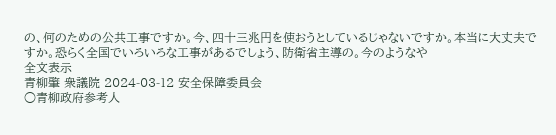の、何のための公共工事ですか。今、四十三兆円を使おうとしているじゃないですか。本当に大丈夫ですか。恐らく全国でいろいろな工事があるでしょう、防衛省主導の。今のようなや
全文表示
青柳肇 衆議院 2024-03-12 安全保障委員会
○青柳政府参考人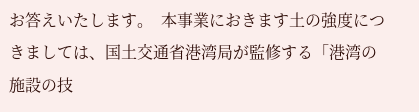お答えいたします。  本事業におきます土の強度につきましては、国土交通省港湾局が監修する「港湾の施設の技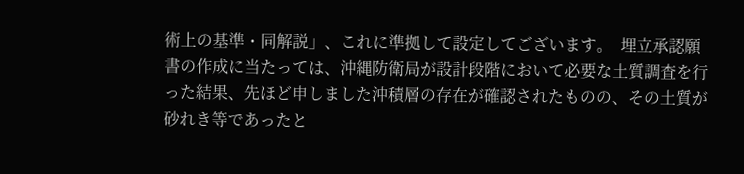術上の基準・同解説」、これに準拠して設定してございます。  埋立承認願書の作成に当たっては、沖縄防衛局が設計段階において必要な土質調査を行った結果、先ほど申しました沖積層の存在が確認されたものの、その土質が砂れき等であったと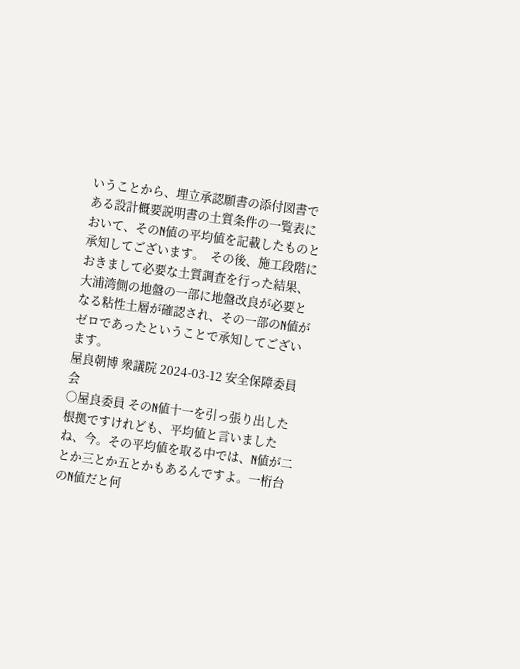いうことから、埋立承認願書の添付図書である設計概要説明書の土質条件の一覧表において、そのN値の平均値を記載したものと承知してございます。  その後、施工段階におきまして必要な土質調査を行った結果、大浦湾側の地盤の一部に地盤改良が必要となる粘性土層が確認され、その一部のN値がゼロであったということで承知してございます。
屋良朝博 衆議院 2024-03-12 安全保障委員会
○屋良委員 そのN値十一を引っ張り出した根拠ですけれども、平均値と言いましたね、今。その平均値を取る中では、N値が二とか三とか五とかもあるんですよ。一桁台のN値だと何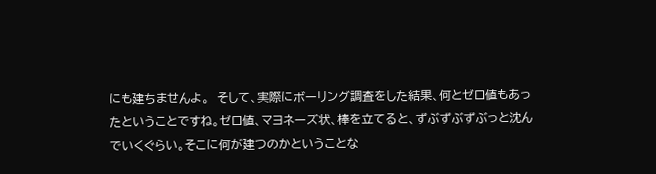にも建ちませんよ。  そして、実際にボーリング調査をした結果、何とゼロ値もあったということですね。ゼロ値、マヨネーズ状、棒を立てると、ずぶずぶずぶっと沈んでいくぐらい。そこに何が建つのかということな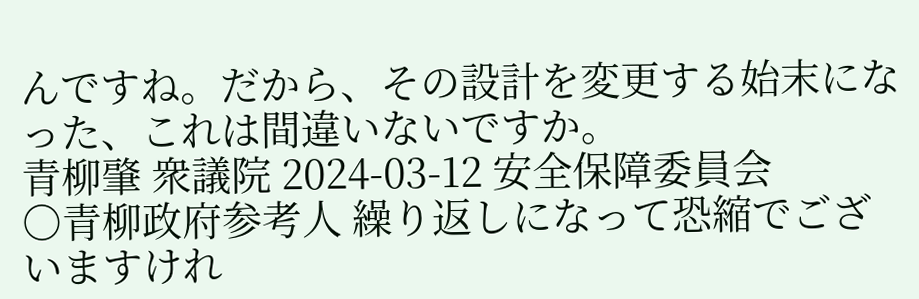んですね。だから、その設計を変更する始末になった、これは間違いないですか。
青柳肇 衆議院 2024-03-12 安全保障委員会
○青柳政府参考人 繰り返しになって恐縮でございますけれ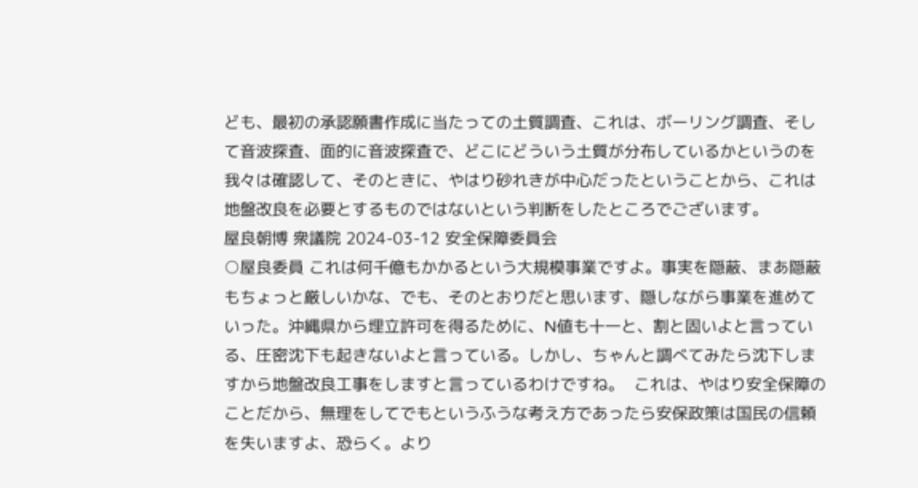ども、最初の承認願書作成に当たっての土質調査、これは、ボーリング調査、そして音波探査、面的に音波探査で、どこにどういう土質が分布しているかというのを我々は確認して、そのときに、やはり砂れきが中心だったということから、これは地盤改良を必要とするものではないという判断をしたところでございます。
屋良朝博 衆議院 2024-03-12 安全保障委員会
○屋良委員 これは何千億もかかるという大規模事業ですよ。事実を隠蔽、まあ隠蔽もちょっと厳しいかな、でも、そのとおりだと思います、隠しながら事業を進めていった。沖縄県から埋立許可を得るために、N値も十一と、割と固いよと言っている、圧密沈下も起きないよと言っている。しかし、ちゃんと調べてみたら沈下しますから地盤改良工事をしますと言っているわけですね。  これは、やはり安全保障のことだから、無理をしてでもというふうな考え方であったら安保政策は国民の信頼を失いますよ、恐らく。より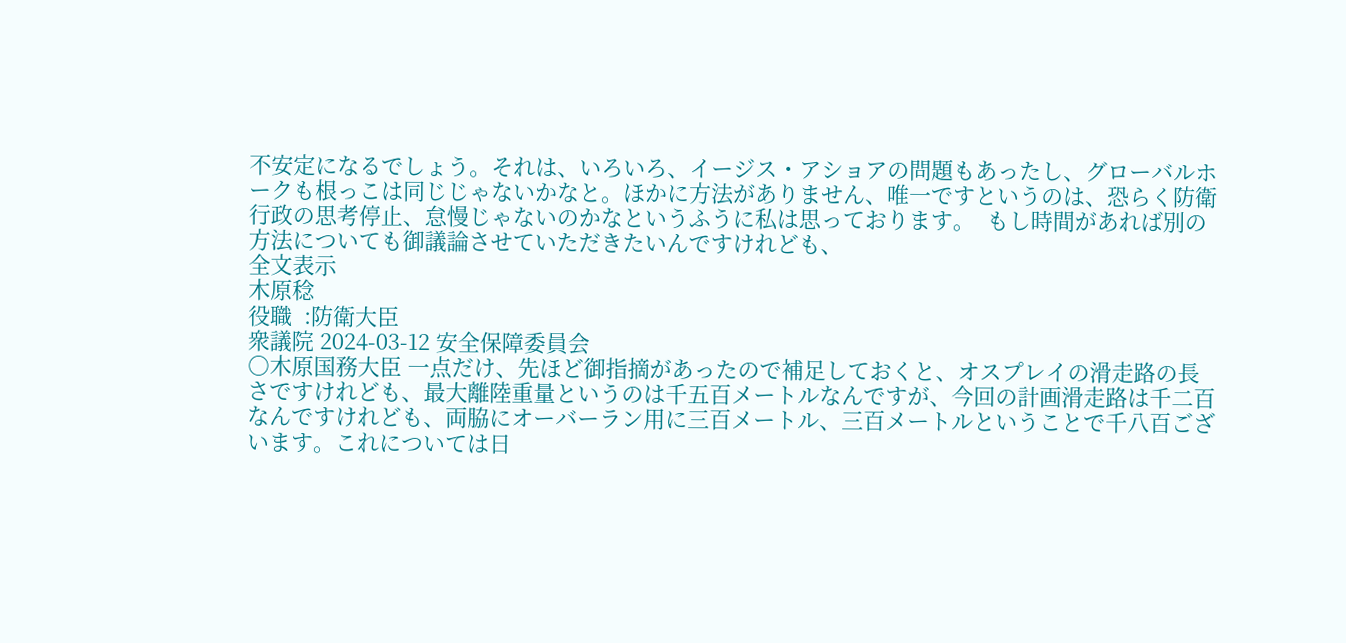不安定になるでしょう。それは、いろいろ、イージス・アショアの問題もあったし、グローバルホークも根っこは同じじゃないかなと。ほかに方法がありません、唯一ですというのは、恐らく防衛行政の思考停止、怠慢じゃないのかなというふうに私は思っております。  もし時間があれば別の方法についても御議論させていただきたいんですけれども、
全文表示
木原稔
役職  :防衛大臣
衆議院 2024-03-12 安全保障委員会
○木原国務大臣 一点だけ、先ほど御指摘があったので補足しておくと、オスプレイの滑走路の長さですけれども、最大離陸重量というのは千五百メートルなんですが、今回の計画滑走路は千二百なんですけれども、両脇にオーバーラン用に三百メートル、三百メートルということで千八百ございます。これについては日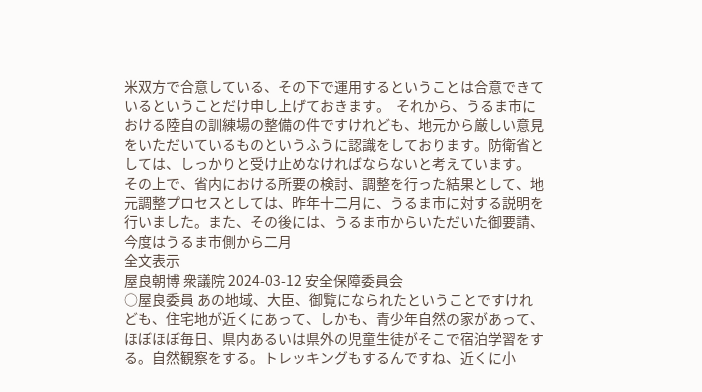米双方で合意している、その下で運用するということは合意できているということだけ申し上げておきます。  それから、うるま市における陸自の訓練場の整備の件ですけれども、地元から厳しい意見をいただいているものというふうに認識をしております。防衛省としては、しっかりと受け止めなければならないと考えています。  その上で、省内における所要の検討、調整を行った結果として、地元調整プロセスとしては、昨年十二月に、うるま市に対する説明を行いました。また、その後には、うるま市からいただいた御要請、今度はうるま市側から二月
全文表示
屋良朝博 衆議院 2024-03-12 安全保障委員会
○屋良委員 あの地域、大臣、御覧になられたということですけれども、住宅地が近くにあって、しかも、青少年自然の家があって、ほぼほぼ毎日、県内あるいは県外の児童生徒がそこで宿泊学習をする。自然観察をする。トレッキングもするんですね、近くに小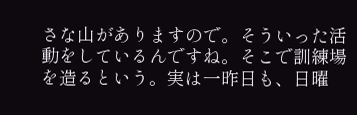さな山がありますので。そういった活動をしているんですね。そこで訓練場を造るという。実は一昨日も、日曜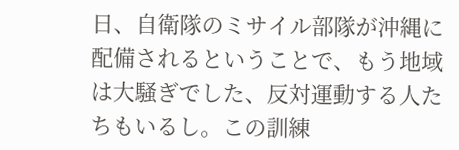日、自衛隊のミサイル部隊が沖縄に配備されるということで、もう地域は大騒ぎでした、反対運動する人たちもいるし。この訓練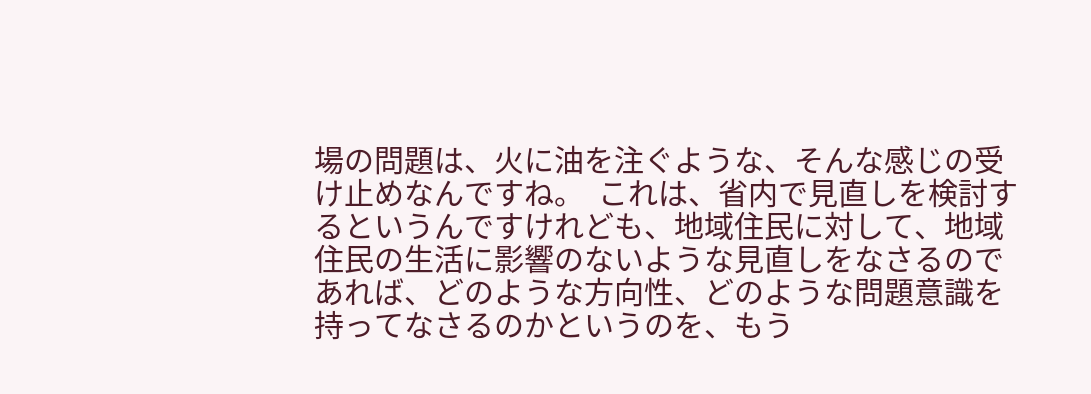場の問題は、火に油を注ぐような、そんな感じの受け止めなんですね。  これは、省内で見直しを検討するというんですけれども、地域住民に対して、地域住民の生活に影響のないような見直しをなさるのであれば、どのような方向性、どのような問題意識を持ってなさるのかというのを、もう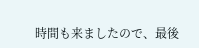時間も来ましたので、最後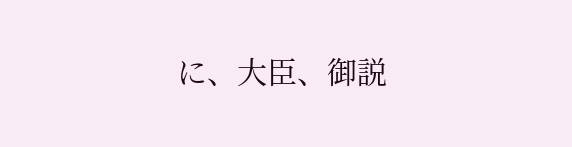に、大臣、御説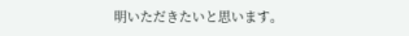明いただきたいと思います。